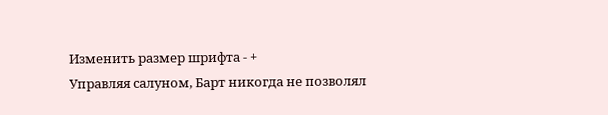Изменить размер шрифта - +
Управляя салуном, Барт никогда не позволял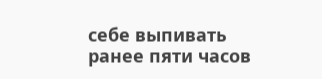себе выпивать ранее пяти часов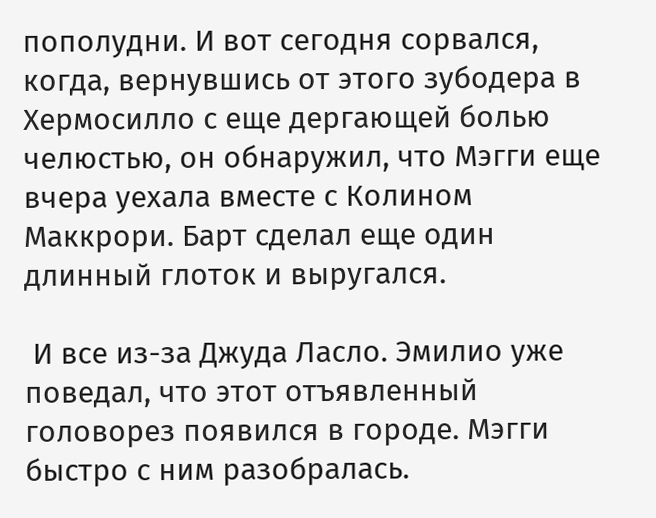пополудни. И вот сегодня сорвался, когда, вернувшись от этого зубодера в Хермосилло с еще дергающей болью челюстью, он обнаружил, что Мэгги еще вчера уехала вместе с Колином Маккрори. Барт сделал еще один длинный глоток и выругался.

 И все из-за Джуда Ласло. Эмилио уже поведал, что этот отъявленный головорез появился в городе. Мэгги быстро с ним разобралась.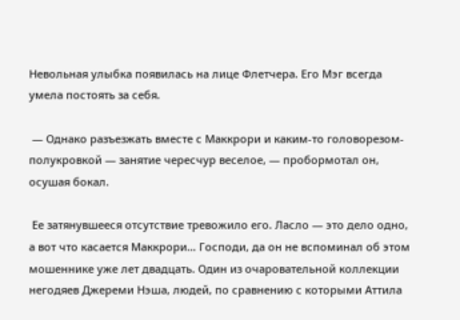Невольная улыбка появилась на лице Флетчера. Его Мэг всегда умела постоять за себя.

 — Однако разъезжать вместе с Маккрори и каким-то головорезом-полукровкой — занятие чересчур веселое, — пробормотал он, осушая бокал.

 Ее затянувшееся отсутствие тревожило его. Ласло — это дело одно, а вот что касается Маккрори… Господи, да он не вспоминал об этом мошеннике уже лет двадцать. Один из очаровательной коллекции негодяев Джереми Нэша, людей, по сравнению с которыми Аттила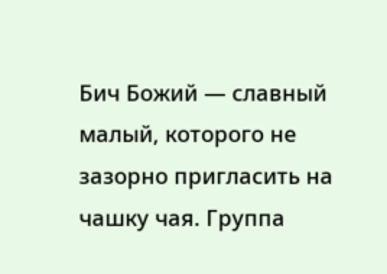Бич Божий — славный малый, которого не зазорно пригласить на чашку чая. Группа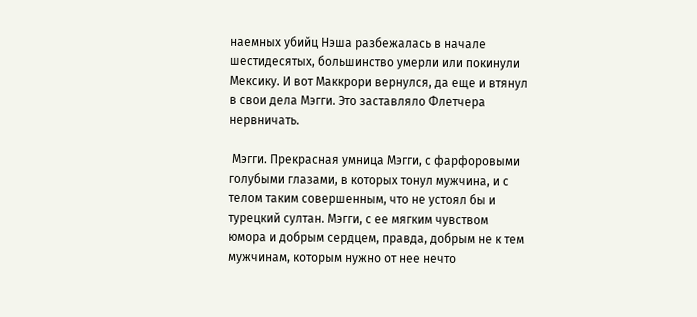наемных убийц Нэша разбежалась в начале шестидесятых, большинство умерли или покинули Мексику. И вот Маккрори вернулся, да еще и втянул в свои дела Мэгги. Это заставляло Флетчера нервничать.

 Мэгги. Прекрасная умница Мэгги, с фарфоровыми голубыми глазами, в которых тонул мужчина, и с телом таким совершенным, что не устоял бы и турецкий султан. Мэгги, с ее мягким чувством юмора и добрым сердцем, правда, добрым не к тем мужчинам, которым нужно от нее нечто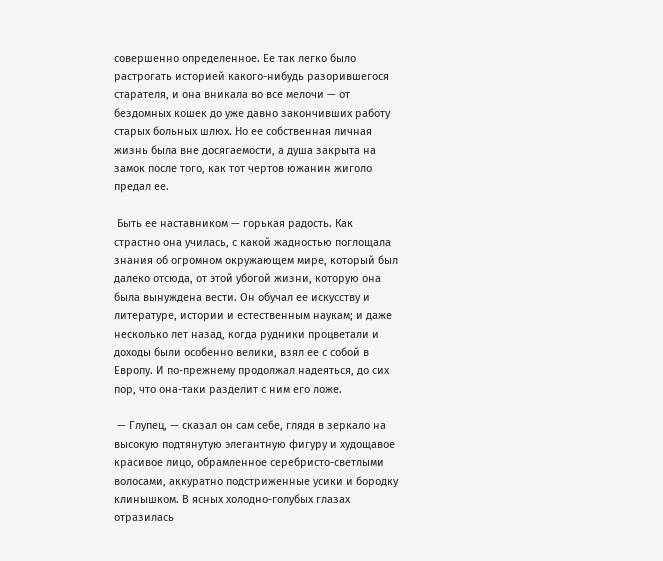совершенно определенное. Ее так легко было растрогать историей какого-нибудь разорившегося старателя, и она вникала во все мелочи — от бездомных кошек до уже давно закончивших работу старых больных шлюх. Но ее собственная личная жизнь была вне досягаемости, а душа закрыта на замок после того, как тот чертов южанин жиголо предал ее.

 Быть ее наставником — горькая радость. Как страстно она училась, с какой жадностью поглощала знания об огромном окружающем мире, который был далеко отсюда, от этой убогой жизни, которую она была вынуждена вести. Он обучал ее искусству и литературе, истории и естественным наукам; и даже несколько лет назад, когда рудники процветали и доходы были особенно велики, взял ее с собой в Европу. И по-прежнему продолжал надеяться, до сих пор, что она-таки разделит с ним его ложе.

 — Глупец, — сказал он сам себе, глядя в зеркало на высокую подтянутую элегантную фигуру и худощавое красивое лицо, обрамленное серебристо-светлыми волосами, аккуратно подстриженные усики и бородку клинышком. В ясных холодно-голубых глазах отразилась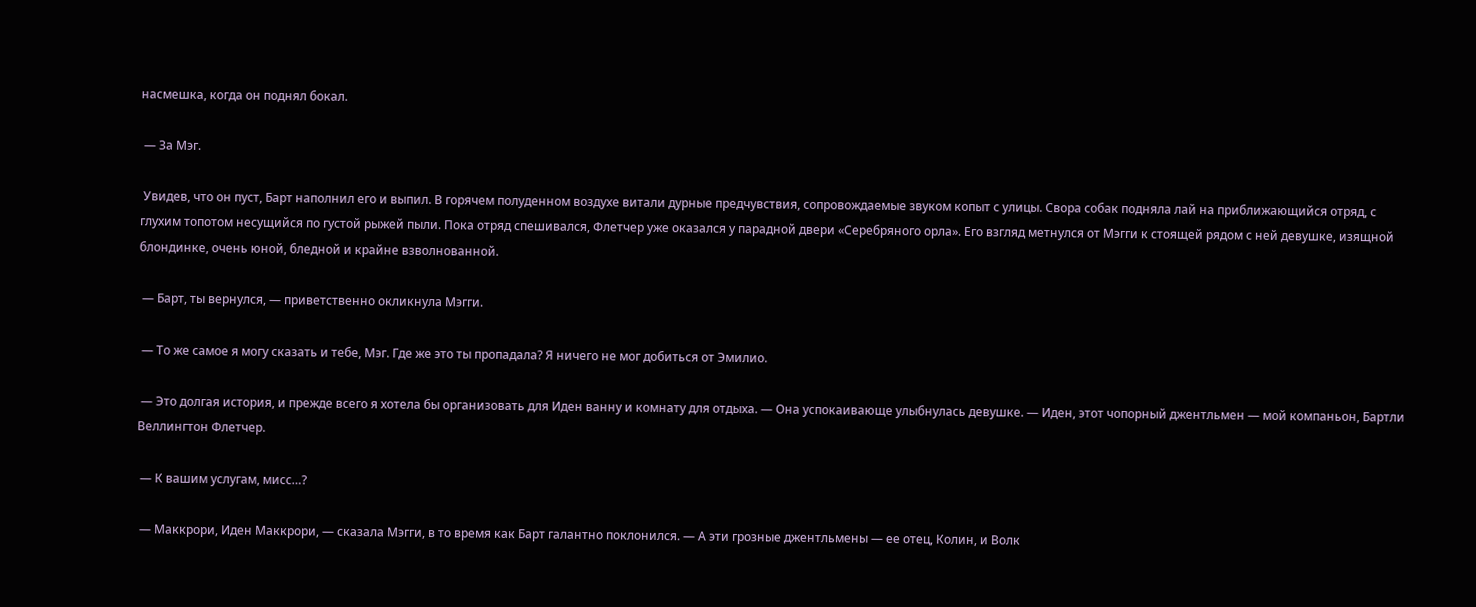насмешка, когда он поднял бокал.

 — За Мэг.

 Увидев, что он пуст, Барт наполнил его и выпил. В горячем полуденном воздухе витали дурные предчувствия, сопровождаемые звуком копыт с улицы. Свора собак подняла лай на приближающийся отряд, с глухим топотом несущийся по густой рыжей пыли. Пока отряд спешивался, Флетчер уже оказался у парадной двери «Серебряного орла». Его взгляд метнулся от Мэгги к стоящей рядом с ней девушке, изящной блондинке, очень юной, бледной и крайне взволнованной.

 — Барт, ты вернулся, — приветственно окликнула Мэгги.

 — То же самое я могу сказать и тебе, Мэг. Где же это ты пропадала? Я ничего не мог добиться от Эмилио.

 — Это долгая история, и прежде всего я хотела бы организовать для Иден ванну и комнату для отдыха. — Она успокаивающе улыбнулась девушке. — Иден, этот чопорный джентльмен — мой компаньон, Бартли Веллингтон Флетчер.

 — К вашим услугам, мисс…?

 — Маккрори, Иден Маккрори, — сказала Мэгги, в то время как Барт галантно поклонился. — А эти грозные джентльмены — ее отец, Колин, и Волк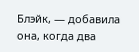Блэйк, — добавила она, когда два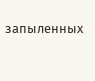запыленных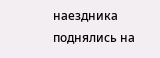наездника поднялись на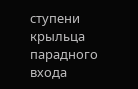ступени крыльца парадного входа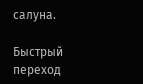салуна.

Быстрый переход